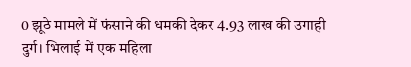0 झूठे मामले में फंसाने की धमकी देकर 4.93 लाख की उगाही
दुर्ग। भिलाई में एक महिला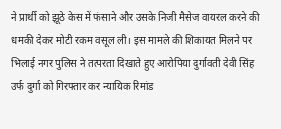ने प्रार्थी को झूठे केस में फंसाने और उसके निजी मैसेज वायरल करने की धमकी देकर मोटी रकम वसूल ली। इस मामले की शिकायत मिलने पर भिलाई नगर पुलिस ने तत्परता दिखाते हुए आरोपिया दुर्गावती देवी सिंह उर्फ दुर्गा को गिरफ्तार कर न्यायिक रिमांड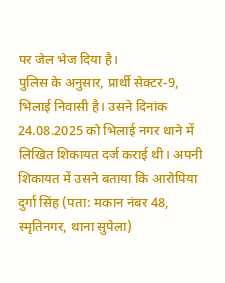पर जेल भेज दिया है।
पुलिस के अनुसार, प्रार्थी सेक्टर-9, भिलाई निवासी है। उसने दिनांक 24.08.2025 को भिलाई नगर थाने में लिखित शिकायत दर्ज कराई थी। अपनी शिकायत में उसने बताया कि आरोपिया दुर्गा सिंह (पता: मकान नंबर 48, स्मृतिनगर, थाना सुपेला)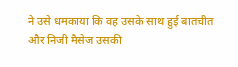ने उसे धमकाया कि वह उसके साथ हुई बातचीत और निजी मैसेज उसकी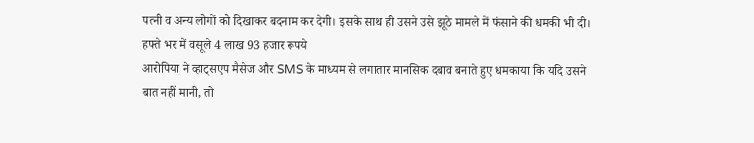पत्नी व अन्य लोगों को दिखाकर बदनाम कर देगी। इसके साथ ही उसने उसे झूठे मामले में फंसाने की धमकी भी दी।
हफ्ते भर में वसूले 4 लाख 93 हजार रूपये
आरोपिया ने व्हाट्सएप मैसेज और SMS के माध्यम से लगातार मानसिक दबाव बनाते हुए धमकाया कि यदि उसने बात नहीं मानी, तो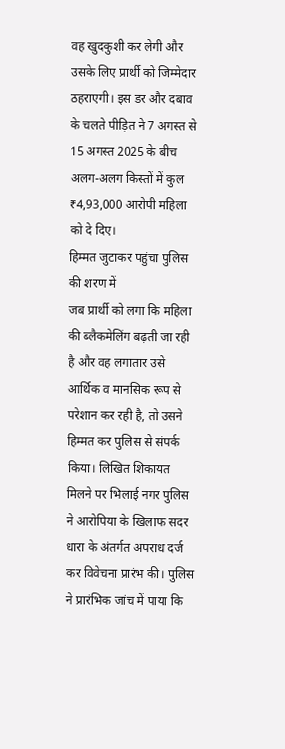वह खुदकुशी कर लेगी और उसके लिए प्रार्थी को जिम्मेदार ठहराएगी। इस डर और दबाव के चलते पीड़ित ने 7 अगस्त से 15 अगस्त 2025 के बीच अलग-अलग किस्तों में कुल ₹4,93,000 आरोपी महिला को दे दिए।
हिम्मत जुटाकर पहुंचा पुलिस की शरण में
जब प्रार्थी को लगा कि महिला की ब्लैकमेलिंग बढ़ती जा रही है और वह लगातार उसे आर्थिक व मानसिक रूप से परेशान कर रही है, तो उसने हिम्मत कर पुलिस से संपर्क किया। लिखित शिकायत मिलने पर भिलाई नगर पुलिस ने आरोपिया के खिलाफ सदर धारा के अंतर्गत अपराध दर्ज कर विवेचना प्रारंभ की। पुलिस ने प्रारंभिक जांच में पाया कि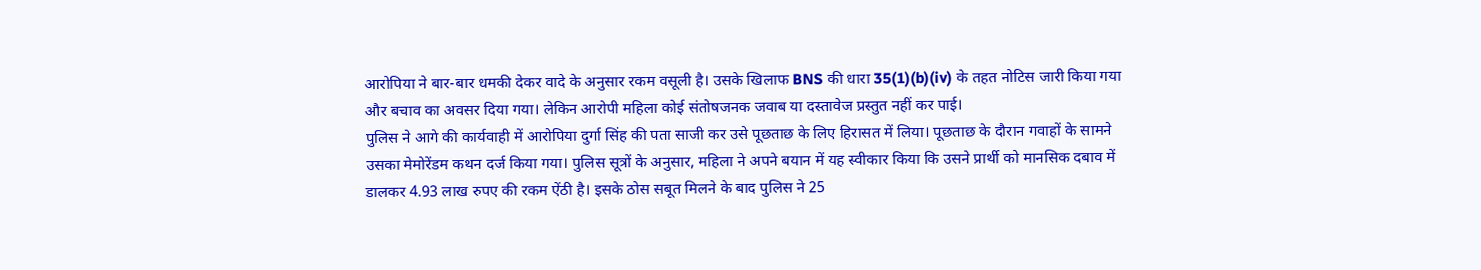आरोपिया ने बार-बार धमकी देकर वादे के अनुसार रकम वसूली है। उसके खिलाफ BNS की धारा 35(1)(b)(iv) के तहत नोटिस जारी किया गया और बचाव का अवसर दिया गया। लेकिन आरोपी महिला कोई संतोषजनक जवाब या दस्तावेज प्रस्तुत नहीं कर पाई।
पुलिस ने आगे की कार्यवाही में आरोपिया दुर्गा सिंह की पता साजी कर उसे पूछताछ के लिए हिरासत में लिया। पूछताछ के दौरान गवाहों के सामने उसका मेमोरेंडम कथन दर्ज किया गया। पुलिस सूत्रों के अनुसार, महिला ने अपने बयान में यह स्वीकार किया कि उसने प्रार्थी को मानसिक दबाव में डालकर 4.93 लाख रुपए की रकम ऐंठी है। इसके ठोस सबूत मिलने के बाद पुलिस ने 25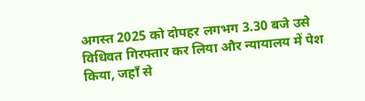अगस्त 2025 को दोपहर लगभग 3.30 बजे उसे विधिवत गिरफ्तार कर लिया और न्यायालय में पेश किया, जहाँ से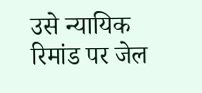उसे न्यायिक रिमांड पर जेल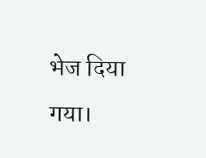भेज दिया गया।